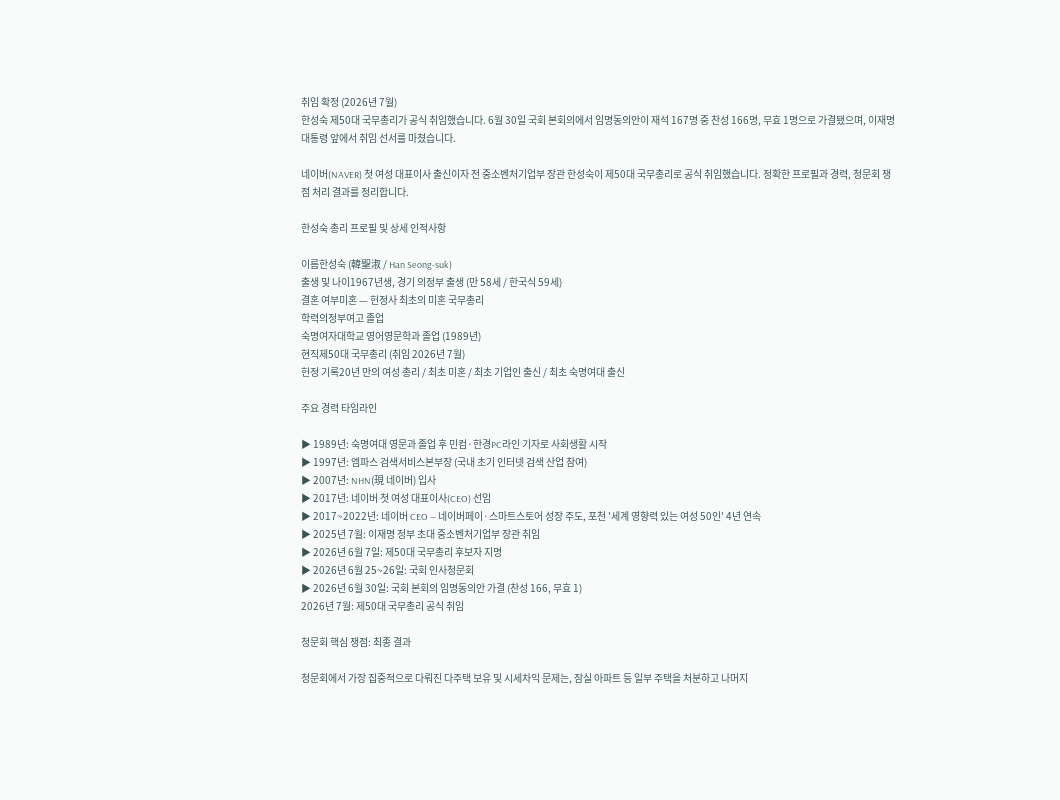취임 확정 (2026년 7월)
한성숙 제50대 국무총리가 공식 취임했습니다. 6월 30일 국회 본회의에서 임명동의안이 재석 167명 중 찬성 166명, 무효 1명으로 가결됐으며, 이재명 대통령 앞에서 취임 선서를 마쳤습니다.

네이버(NAVER) 첫 여성 대표이사 출신이자 전 중소벤처기업부 장관 한성숙이 제50대 국무총리로 공식 취임했습니다. 정확한 프로필과 경력, 청문회 쟁점 처리 결과를 정리합니다.

한성숙 총리 프로필 및 상세 인적사항

이름한성숙 (韓聖淑 / Han Seong-suk)
출생 및 나이1967년생, 경기 의정부 출생 (만 58세 / 한국식 59세)
결혼 여부미혼 — 헌정사 최초의 미혼 국무총리
학력의정부여고 졸업
숙명여자대학교 영어영문학과 졸업 (1989년)
현직제50대 국무총리 (취임 2026년 7월)
헌정 기록20년 만의 여성 총리 / 최초 미혼 / 최초 기업인 출신 / 최초 숙명여대 출신

주요 경력 타임라인

▶ 1989년: 숙명여대 영문과 졸업 후 민컴·한경PC라인 기자로 사회생활 시작
▶ 1997년: 엠파스 검색서비스본부장 (국내 초기 인터넷 검색 산업 참여)
▶ 2007년: NHN(現 네이버) 입사
▶ 2017년: 네이버 첫 여성 대표이사(CEO) 선임
▶ 2017~2022년: 네이버 CEO — 네이버페이·스마트스토어 성장 주도, 포천 '세계 영향력 있는 여성 50인' 4년 연속
▶ 2025년 7월: 이재명 정부 초대 중소벤처기업부 장관 취임
▶ 2026년 6월 7일: 제50대 국무총리 후보자 지명
▶ 2026년 6월 25~26일: 국회 인사청문회
▶ 2026년 6월 30일: 국회 본회의 임명동의안 가결 (찬성 166, 무효 1)
2026년 7월: 제50대 국무총리 공식 취임

청문회 핵심 쟁점: 최종 결과

청문회에서 가장 집중적으로 다뤄진 다주택 보유 및 시세차익 문제는, 잠실 아파트 등 일부 주택을 처분하고 나머지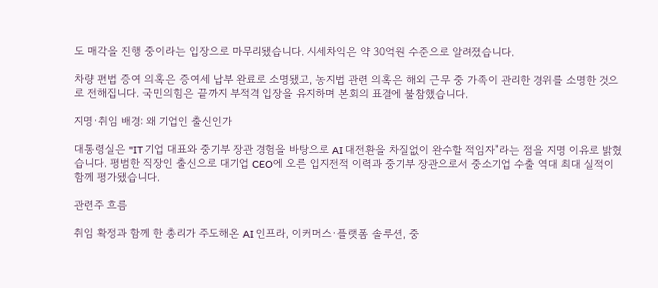도 매각을 진행 중이라는 입장으로 마무리됐습니다. 시세차익은 약 30억원 수준으로 알려졌습니다.

차량 편법 증여 의혹은 증여세 납부 완료로 소명됐고, 농지법 관련 의혹은 해외 근무 중 가족이 관리한 경위를 소명한 것으로 전해집니다. 국민의힘은 끝까지 부적격 입장을 유지하며 본회의 표결에 불참했습니다.

지명·취임 배경: 왜 기업인 출신인가

대통령실은 "IT 기업 대표와 중기부 장관 경험을 바탕으로 AI 대전환을 차질없이 완수할 적임자"라는 점을 지명 이유로 밝혔습니다. 평범한 직장인 출신으로 대기업 CEO에 오른 입지전적 이력과 중기부 장관으로서 중소기업 수출 역대 최대 실적이 함께 평가됐습니다.

관련주 흐름

취임 확정과 함께 한 총리가 주도해온 AI 인프라, 이커머스·플랫폼 솔루션, 중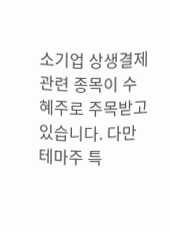소기업 상생결제 관련 종목이 수혜주로 주목받고 있습니다. 다만 테마주 특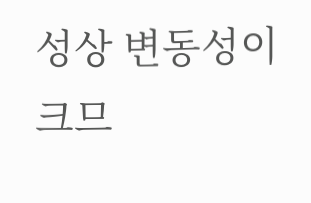성상 변동성이 크므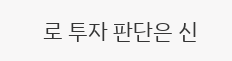로 투자 판단은 신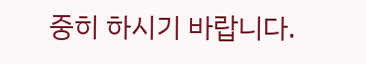중히 하시기 바랍니다.